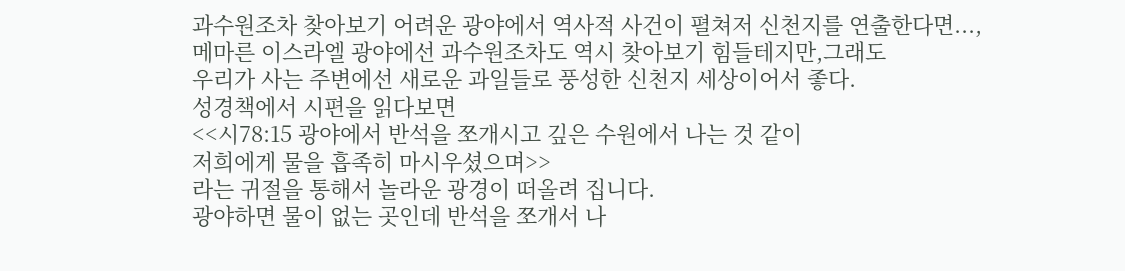과수원조차 찾아보기 어려운 광야에서 역사적 사건이 펼쳐저 신천지를 연출한다면...,
메마른 이스라엘 광야에선 과수원조차도 역시 찾아보기 힘들테지만,그래도
우리가 사는 주변에선 새로운 과일들로 풍성한 신천지 세상이어서 좋다.
성경책에서 시편을 읽다보면
<<시78:15 광야에서 반석을 쪼개시고 깊은 수원에서 나는 것 같이
저희에게 물을 흡족히 마시우셨으며>>
라는 귀절을 통해서 놀라운 광경이 떠올려 집니다.
광야하면 물이 없는 곳인데 반석을 쪼개서 나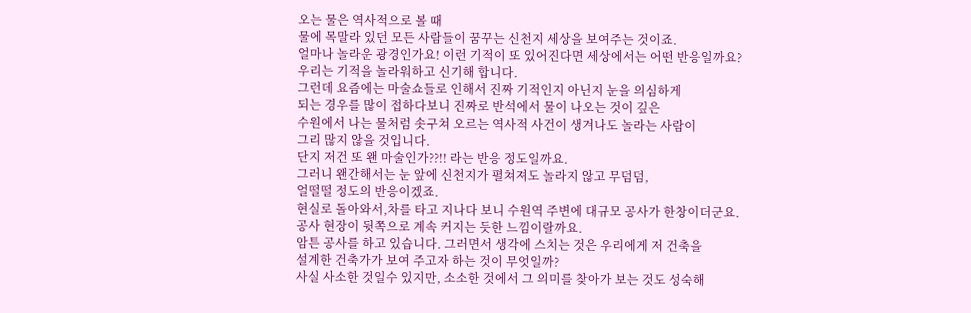오는 물은 역사적으로 볼 때
물에 목말라 있던 모든 사람들이 꿈꾸는 신천지 세상을 보여주는 것이죠.
얼마나 놀라운 광경인가요! 이런 기적이 또 있어진다면 세상에서는 어떤 반응일까요?
우리는 기적을 놀라워하고 신기해 합니다.
그런데 요즘에는 마술쇼들로 인해서 진짜 기적인지 아닌지 눈을 의심하게
되는 경우를 많이 접하다보니 진짜로 반석에서 물이 나오는 것이 깊은
수원에서 나는 물처럼 솟구쳐 오르는 역사적 사건이 생겨나도 놀라는 사람이
그리 많지 않을 것입니다.
단지 저건 또 왠 마술인가??!! 라는 반응 정도일까요.
그러니 왠간해서는 눈 앞에 신천지가 펼쳐져도 놀라지 않고 무덤덤,
얼떨떨 정도의 반응이겠죠.
현실로 돌아와서,차를 타고 지나다 보니 수원역 주변에 대규모 공사가 한창이더군요.
공사 현장이 뒷쪽으로 계속 커지는 듯한 느낌이랄까요.
암튼 공사를 하고 있습니다. 그러면서 생각에 스치는 것은 우리에게 저 건축을
설계한 건축가가 보여 주고자 하는 것이 무엇일까?
사실 사소한 것일수 있지만, 소소한 것에서 그 의미를 찾아가 보는 것도 성숙해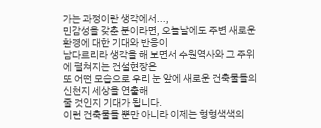가는 과정이란 생각에서...,
민감성을 갖춘 분이라면, 오늘날에도 주변 새로운 환경에 대한 기대와 반응이
남다르리라 생각을 해 보면서 수원역사와 그 주위에 펼쳐지는 건설현장은
또 어떤 모습으로 우리 눈 앞에 새로운 건축물들의 신천지 세상을 연출해
줄 것인지 기대가 됩니다.
이런 건축물들 뿐만 아니라 이제는 형형색색의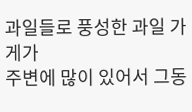과일들로 풍성한 과일 가게가
주변에 많이 있어서 그동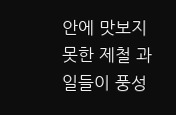안에 맛보지 못한 제철 과일들이 풍성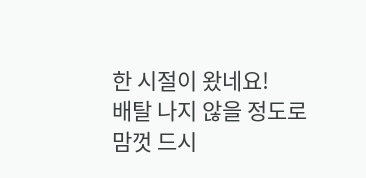한 시절이 왔네요!
배탈 나지 않을 정도로 맘껏 드시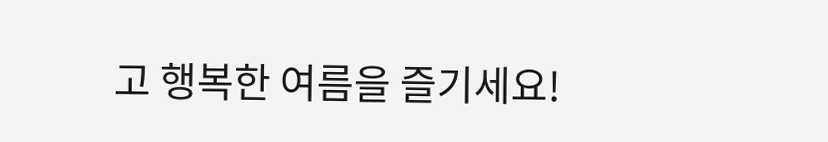고 행복한 여름을 즐기세요!